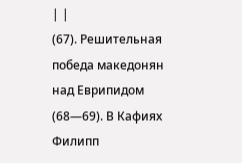| |
(67). Решительная победа македонян над Еврипидом (68—69). В Кафиях Филипп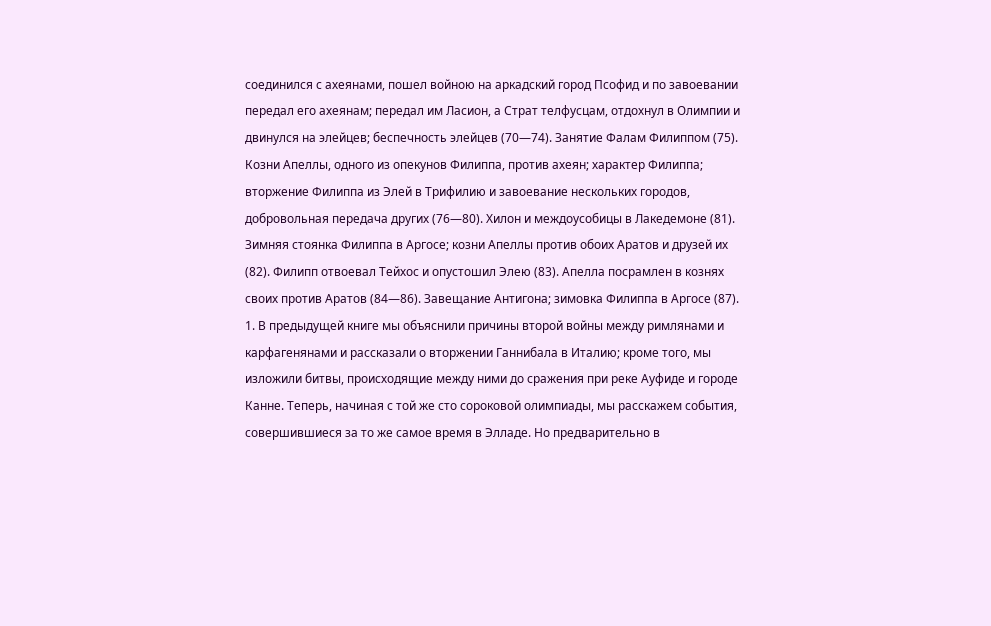соединился с ахеянами, пошел войною на аркадский город Псофид и по завоевании
передал его ахеянам; передал им Ласион, а Страт телфусцам, отдохнул в Олимпии и
двинулся на элейцев; беспечность элейцев (70—74). Занятие Фалам Филиппом (75).
Козни Апеллы, одного из опекунов Филиппа, против ахеян; характер Филиппа;
вторжение Филиппа из Элей в Трифилию и завоевание нескольких городов,
добровольная передача других (76—80). Хилон и междоусобицы в Лакедемоне (81).
Зимняя стоянка Филиппа в Аргосе; козни Апеллы против обоих Аратов и друзей их
(82). Филипп отвоевал Тейхос и опустошил Элею (83). Апелла посрамлен в кознях
своих против Аратов (84—86). Завещание Антигона; зимовка Филиппа в Аргосе (87).
1. В предыдущей книге мы объяснили причины второй войны между римлянами и
карфагенянами и рассказали о вторжении Ганнибала в Италию; кроме того, мы
изложили битвы, происходящие между ними до сражения при реке Ауфиде и городе
Канне. Теперь, начиная с той же сто сороковой олимпиады, мы расскажем события,
совершившиеся за то же самое время в Элладе. Но предварительно в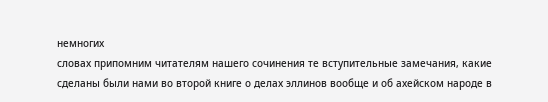немногих
словах припомним читателям нашего сочинения те вступительные замечания, какие
сделаны были нами во второй книге о делах эллинов вообще и об ахейском народе в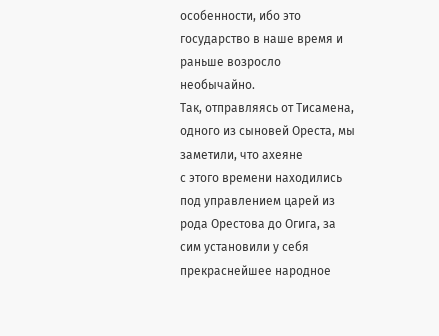особенности, ибо это государство в наше время и раньше возросло необычайно.
Так, отправляясь от Тисамена, одного из сыновей Ореста, мы заметили, что ахеяне
с этого времени находились под управлением царей из рода Орестова до Огига, за
сим установили у себя прекраснейшее народное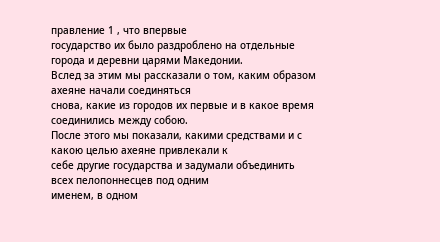правление 1 , что впервые
государство их было раздроблено на отдельные города и деревни царями Македонии.
Вслед за этим мы рассказали о том, каким образом ахеяне начали соединяться
снова, какие из городов их первые и в какое время соединились между собою.
После этого мы показали, какими средствами и с какою целью ахеяне привлекали к
себе другие государства и задумали объединить всех пелопоннесцев под одним
именем, в одном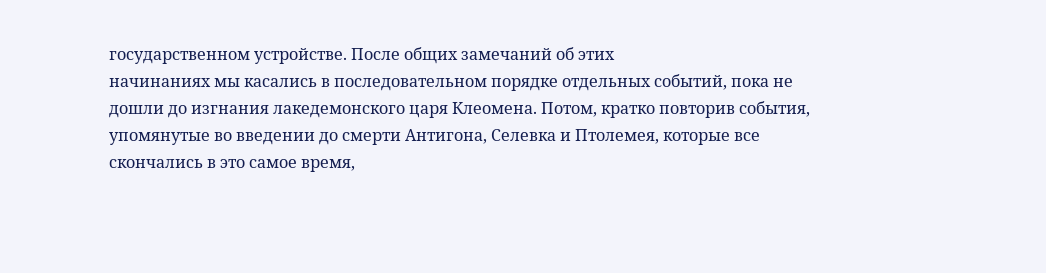государственном устройстве. После общих замечаний об этих
начинаниях мы касались в последовательном порядке отдельных событий, пока не
дошли до изгнания лакедемонского царя Клеомена. Потом, кратко повторив события,
упомянутые во введении до смерти Антигона, Селевка и Птолемея, которые все
скончались в это самое время,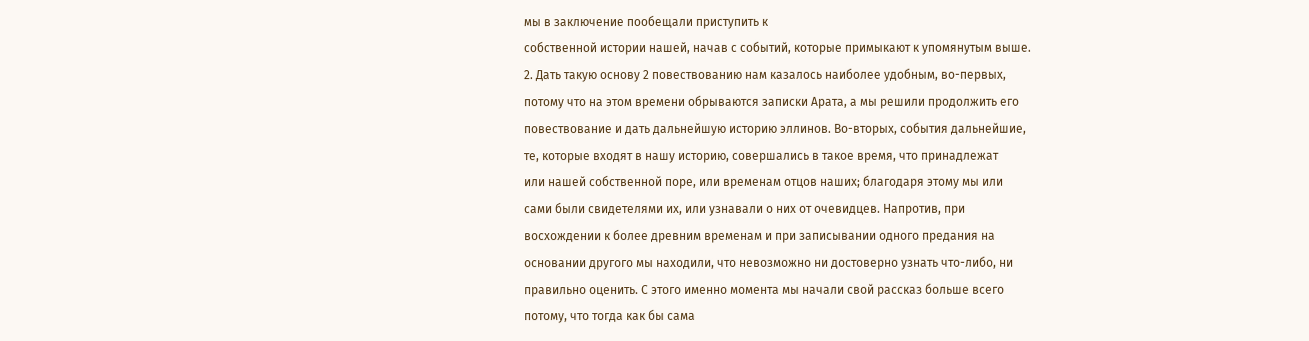мы в заключение пообещали приступить к
собственной истории нашей, начав с событий, которые примыкают к упомянутым выше.
2. Дать такую основу 2 повествованию нам казалось наиболее удобным, во-первых,
потому что на этом времени обрываются записки Арата, а мы решили продолжить его
повествование и дать дальнейшую историю эллинов. Во-вторых, события дальнейшие,
те, которые входят в нашу историю, совершались в такое время, что принадлежат
или нашей собственной поре, или временам отцов наших; благодаря этому мы или
сами были свидетелями их, или узнавали о них от очевидцев. Напротив, при
восхождении к более древним временам и при записывании одного предания на
основании другого мы находили, что невозможно ни достоверно узнать что-либо, ни
правильно оценить. С этого именно момента мы начали свой рассказ больше всего
потому, что тогда как бы сама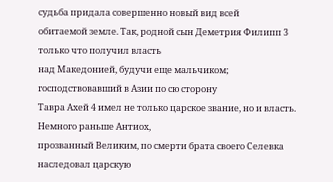судьба придала совершенно новый вид всей
обитаемой земле. Так, родной сын Деметрия Филипп 3 только что получил власть
над Македонией, будучи еще мальчиком; господствовавший в Азии по сю сторону
Тавра Ахей 4 имел не только царское звание, но и власть. Немного раньше Антиох,
прозванный Великим, по смерти брата своего Селевка наследовал царскую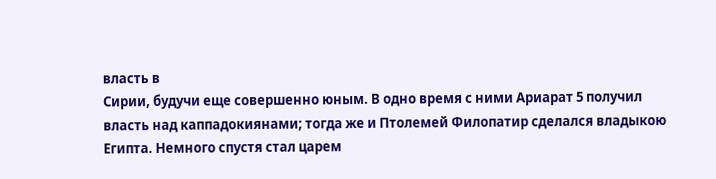власть в
Сирии, будучи еще совершенно юным. В одно время с ними Ариарат 5 получил
власть над каппадокиянами; тогда же и Птолемей Филопатир сделался владыкою
Египта. Немного спустя стал царем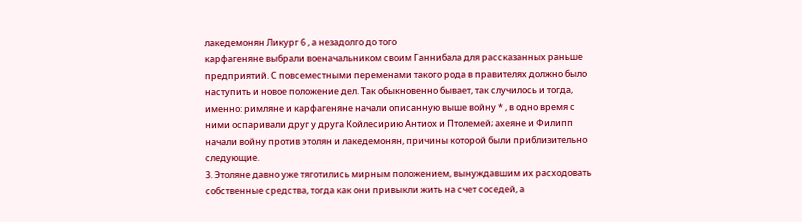лакедемонян Ликург 6 , а незадолго до того
карфагеняне выбрали военачальником своим Ганнибала для рассказанных раньше
предприятий. С повсеместными переменами такого рода в правителях должно было
наступить и новое положение дел. Так обыкновенно бывает, так случилось и тогда,
именно: римляне и карфагеняне начали описанную выше войну * , в одно время с
ними оспаривали друг у друга Койлесирию Антиох и Птолемей; ахеяне и Филипп
начали войну против этолян и лакедемонян, причины которой были приблизительно
следующие.
3. Этоляне давно уже тяготились мирным положением, вынуждавшим их расходовать
собственные средства, тогда как они привыкли жить на счет соседей, а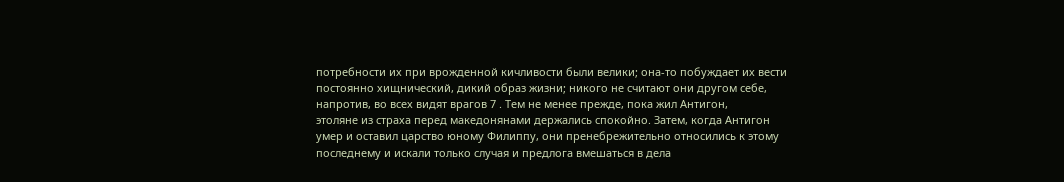потребности их при врожденной кичливости были велики; она-то побуждает их вести
постоянно хищнический, дикий образ жизни; никого не считают они другом себе,
напротив, во всех видят врагов 7 . Тем не менее прежде, пока жил Антигон,
этоляне из страха перед македонянами держались спокойно. Затем, когда Антигон
умер и оставил царство юному Филиппу, они пренебрежительно относились к этому
последнему и искали только случая и предлога вмешаться в дела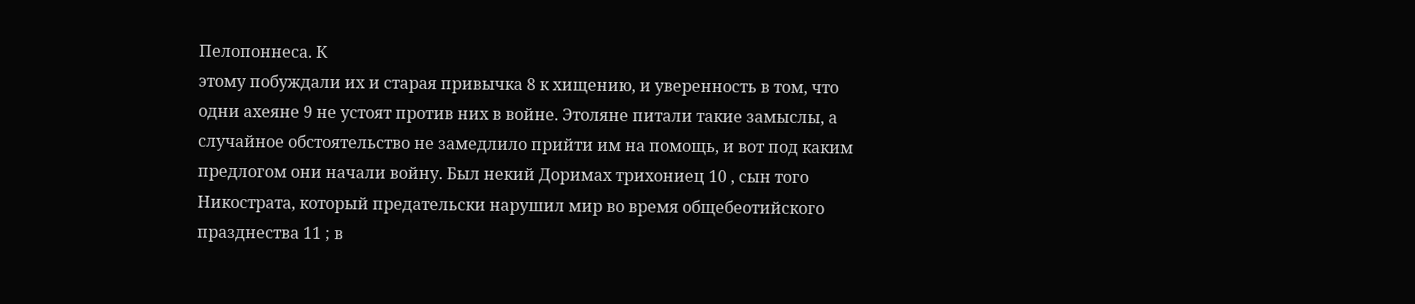Пелопоннеса. К
этому побуждали их и старая привычка 8 к хищению, и уверенность в том, что
одни ахеяне 9 не устоят против них в войне. Этоляне питали такие замыслы, а
случайное обстоятельство не замедлило прийти им на помощь, и вот под каким
предлогом они начали войну. Был некий Доримах трихониец 10 , сын того
Никострата, который предательски нарушил мир во время общебеотийского
празднества 11 ; в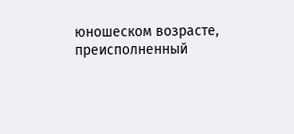юношеском возрасте, преисполненный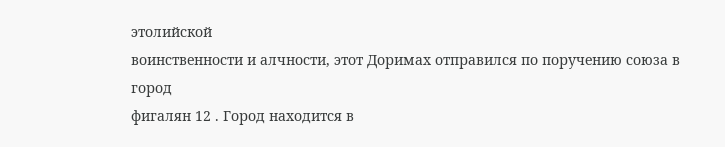этолийской
воинственности и алчности, этот Доримах отправился по поручению союза в город
фигалян 12 . Город находится в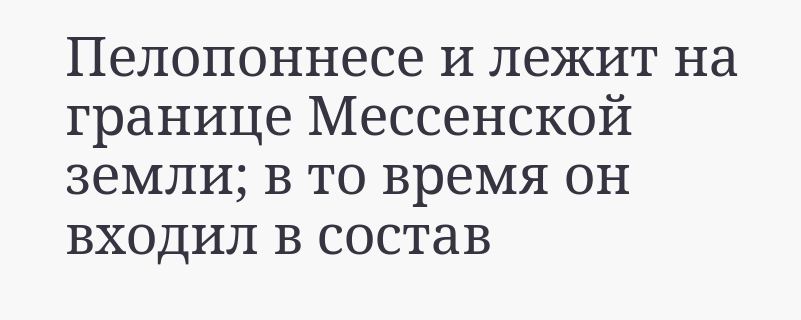Пелопоннесе и лежит на границе Мессенской
земли; в то время он входил в состав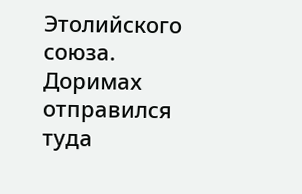Этолийского союза. Доримах отправился туда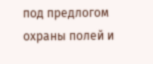под предлогом охраны полей и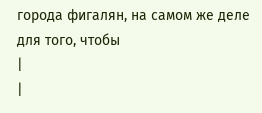города фигалян, на самом же деле для того, чтобы
|
|